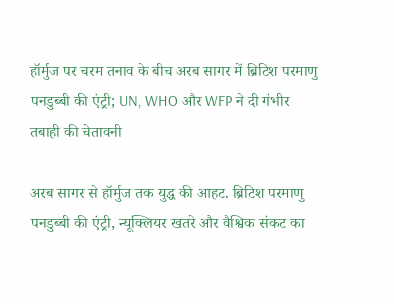हॉर्मुज पर चरम तनाव के बीच अरब सागर में ब्रिटिश परमाणु पनडुब्बी की एंट्री; UN, WHO और WFP ने दी गंभीर तबाही की चेतावनी

अरब सागर से हॉर्मुज तक युद्ध की आहट. ब्रिटिश परमाणु पनडुब्बी की एंट्री, न्यूक्लियर खतरे और वैश्विक संकट का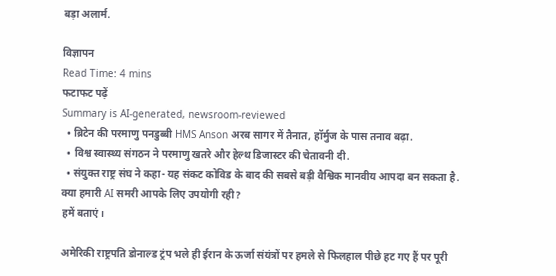बड़ा अलार्म.

विज्ञापन
Read Time: 4 mins
फटाफट पढ़ें
Summary is AI-generated, newsroom-reviewed
  • ब्रिटेन की परमाणु पनडुब्बी HMS Anson अरब सागर में तैनात, हॉर्मुज के पास तनाव बढ़ा.
  • विश्व स्वास्थ्य संगठन ने परमाणु खतरे और हेल्थ डिजास्टर की चेतावनी दी.
  • संयुक्त राष्ट्र संघ ने कहा- यह संकट कोविड के बाद की सबसे बड़ी वैश्विक मानवीय आपदा बन सकता है.
क्या हमारी AI समरी आपके लिए उपयोगी रही?
हमें बताएं।

अमेरिकी राष्ट्रपति डोनाल्ड ट्रंप भले ही ईरान के ऊर्जा संयंत्रों पर हमले से फिलहाल पीछे हट गए हैं पर पूरी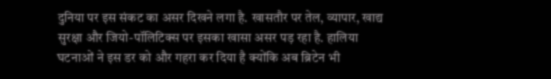दुनिया पर इस संकट का असर दिखने लगा है. खासतौर पर तेल, व्यापार, खाद्य सुरक्षा और जियो-पॉलिटिक्स पर इसका खासा असर पड़ रहा है. हालिया घटनाओं ने इस डर को और गहरा कर दिया है क्योंकि अब ब्रिटेन भी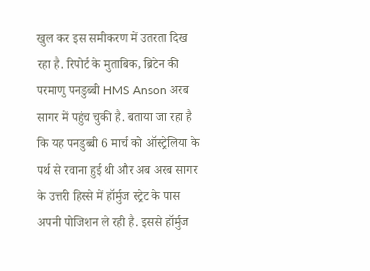खुल कर इस समीकरण में उतरता दिख रहा है. रिपोर्ट के मुताबिक, ब्रिटेन की परमाणु पनडुब्बी HMS Anson अरब सागर में पहुंच चुकी है. बताया जा रहा है कि यह पनडुब्बी 6 मार्च को ऑस्ट्रेलिया के पर्थ से रवाना हुई थी और अब अरब सागर के उत्तरी हिस्से में हॉर्मुज स्ट्रेट के पास अपनी पोजिशन ले रही है. इससे हॉर्मुज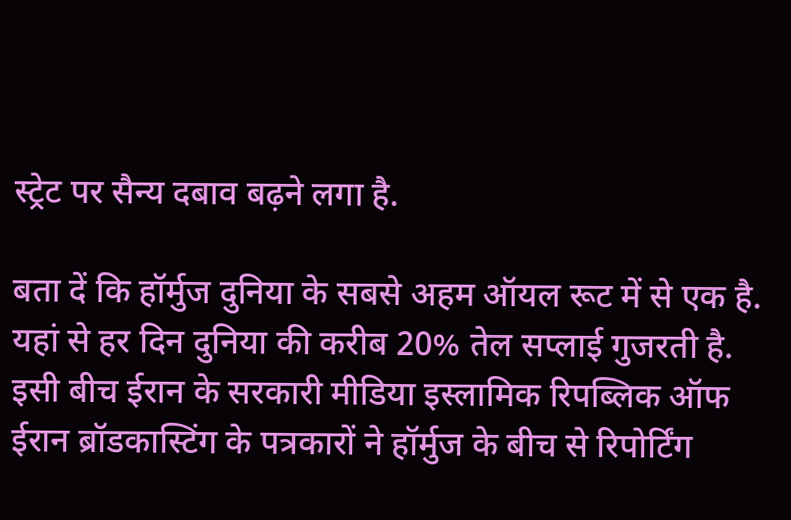स्ट्रेट पर सैन्य दबाव बढ़ने लगा है.

बता दें कि हॉर्मुज दुनिया के सबसे अहम ऑयल रूट में से एक है. यहां से हर दिन दुनिया की करीब 20% तेल सप्लाई गुजरती है. इसी बीच ईरान के सरकारी मीडिया इस्लामिक रिपब्लिक ऑफ ईरान ब्रॉडकास्टिंग के पत्रकारों ने हॉर्मुज के बीच से रिपोर्टिंग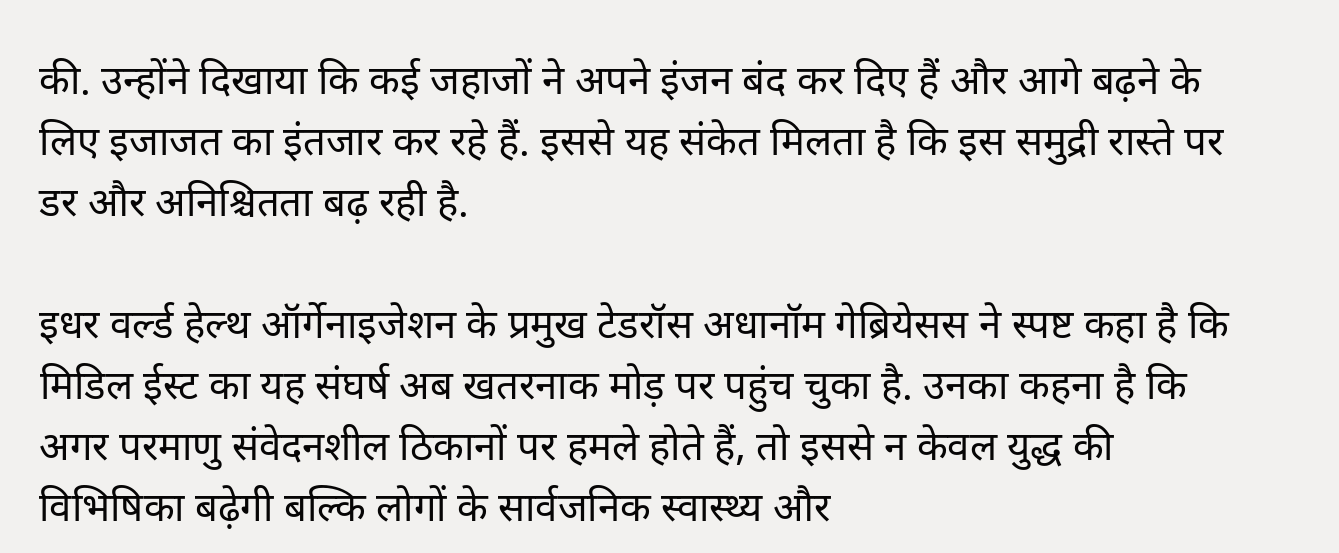की. उन्होंने दिखाया कि कई जहाजों ने अपने इंजन बंद कर दिए हैं और आगे बढ़ने के लिए इजाजत का इंतजार कर रहे हैं. इससे यह संकेत मिलता है कि इस समुद्री रास्ते पर डर और अनिश्चितता बढ़ रही है.

इधर वर्ल्ड हेल्थ ऑर्गेनाइजेशन के प्रमुख टेडरॉस अधानॉम गेब्रियेसस ने स्पष्ट कहा है कि मिडिल ईस्ट का यह संघर्ष अब खतरनाक मोड़ पर पहुंच चुका है. उनका कहना है कि अगर परमाणु संवेदनशील ठिकानों पर हमले होते हैं, तो इससे न केवल युद्ध की विभिषिका बढ़ेगी बल्कि लोगों के सार्वजनिक स्वास्थ्य और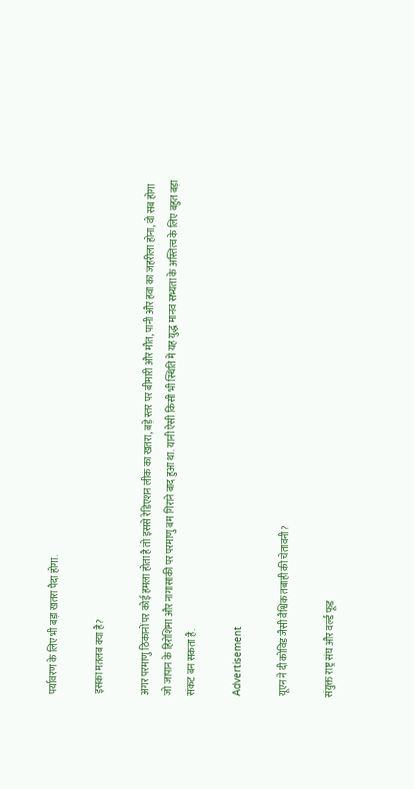पर्यावरण के लिए भी बड़ा खतरा पैदा होगा.

इसका मतलब क्या है?

अगर परमाणु ठिकानों पर कोई हमला होता है तो इससे रेडिएशन लीक का खतरा, बड़े स्तर पर बीमारी और मौत, पानी और हवा का जहरीला होना, वो सब होगा जो जापान के हिरोशिमा और नागासाकी पर परमाणु बम गिराने बाद हुआ था. यानी ऐसी किसी भी स्थिति में यह युद्ध मानव सभ्यता के अस्तित्व के लिए बहुत बड़ा संकट बन सकता है.

Advertisement

यूएन ने दी कोविड जैसी वैश्विक तबाही की चेतावनी?

संयुक्त राष्ट्र संघ और वर्ल्ड फूड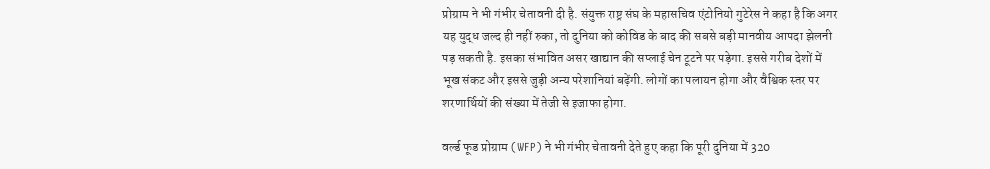प्रोग्राम ने भी गंभीर चेतावनी दी है. संयुक्त राष्ट्र संघ के महासचिव एंटोनियो गुटेरेस ने कहा है कि अगर यह युद्ध जल्द ही नहीं रुका, तो दुनिया को कोविड के बाद की सबसे बड़ी मानवीय आपदा झेलनी पड़ सकती है. इसका संभावित असर खाद्यान की सप्लाई चेन टूटने पर पड़ेगा. इससे गरीब देशों में भूख संकट और इससे जुड़ी अन्य परेशानियां बढ़ेंगी. लोगों का पलायन होगा और वैश्विक स्तर पर शरणार्थियों की संख्या में तेजी से इजाफा होगा.

वर्ल्ड फूड प्रोग्राम (WFP) ने भी गंभीर चेतावनी देते हुए कहा कि पूरी दुनिया में 320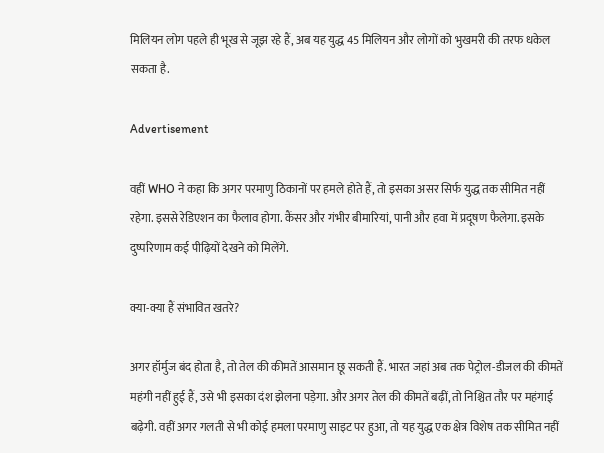मिलियन लोग पहले ही भूख से जूझ रहे हैं, अब यह युद्ध 45 मिलियन और लोगों को भुखमरी की तरफ धकेल सकता है.

Advertisement

वहीं WHO ने कहा कि अगर परमाणु ठिकानों पर हमले होते हैं, तो इसका असर सिर्फ युद्ध तक सीमित नहीं रहेगा. इससे रेडिएशन का फैलाव होगा. कैंसर और गंभीर बीमारियां, पानी और हवा में प्रदूषण फैलेगा. इसके दुष्परिणाम कई पीढ़ियों देखने को मिलेंगे.

क्या-क्या हैं संभावित खतरे?

अगर हॉर्मुज बंद होता है, तो तेल की कीमतें आसमान छू सकती हैं. भारत जहां अब तक पेट्रोल-डीजल की कीमतें महंगी नहीं हुई हैं, उसे भी इसका दंश झेलना पड़ेगा. और अगर तेल की कीमतें बढ़ीं, तो निश्चित तौर पर महंगाई बढ़ेगी. वहीं अगर गलती से भी कोई हमला परमाणु साइट पर हुआ, तो यह युद्ध एक क्षेत्र विशेष तक सीमित नहीं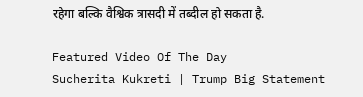रहेगा बल्कि वैश्विक त्रासदी में तब्दील हो सकता है.

Featured Video Of The Day
Sucherita Kukreti | Trump Big Statement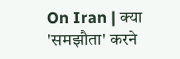On Iran | क्या 'समझौता' करने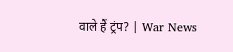वाले हैं ट्रंप? | War News